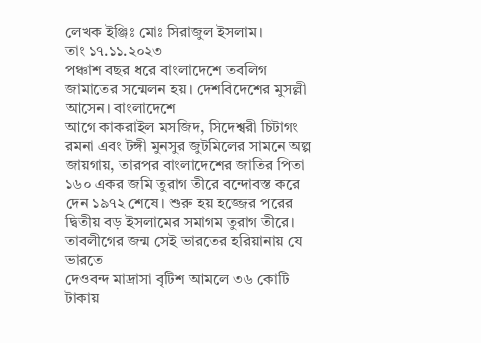লেখক ইঞ্জিঃ মোঃ সিরাজুল ইসলাম।
তাং ১৭.১১.২০২৩
পঞ্চাশ বছর ধরে বাংলাদেশে তবলিগ জামাতের সন্মেলন হয়। দেশবিদেশের মুসল্লী আসেন। বাংলাদেশে
আগে কাকরাইল মসজিদ, সিদেশ্বরী চিটাগং রমনা এবং টঙ্গী মুনসুর জুটমিলের সামনে অল্প জায়গায়, তারপর বাংলাদেশের জাতির পিতা ১৬০ একর জমি তুরাগ তীরে বন্দোবস্ত করে দেন ১৯৭২ শেষে। শুরু হয় হজ্জের পরের দ্বিতীয় বড় ইসলামের সমাগম তুরাগ তীরে।
তাবলীগের জন্ম সেই ভারতের হরিয়ানায় যে ভারতে
দেওবন্দ মাদ্রাসা বৃটিশ আমলে ৩৬ কোটি টাকায়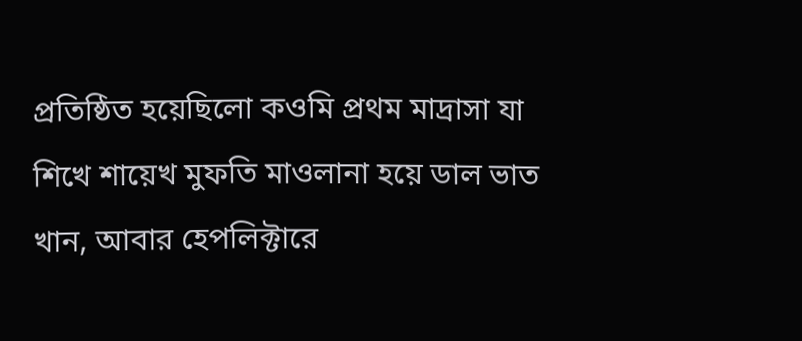প্রতিষ্ঠিত হয়েছিলো কওমি প্রথম মাদ্রাসা যা শিখে শায়েখ মুফতি মাওলানা হয়ে ডাল ভাত খান, আবার হেপলিক্টারে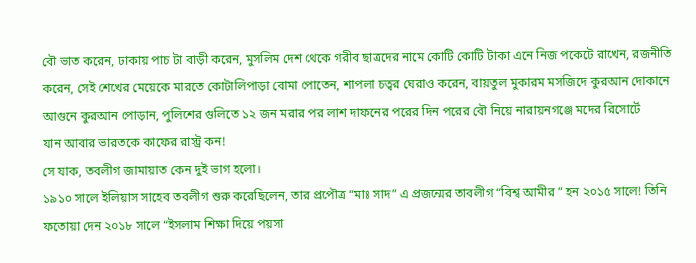বৌ ভাত করেন, ঢাকায় পাচ টা বাড়ী করেন, মুসলিম দেশ থেকে গরীব ছাত্রদের নামে কোটি কোটি টাকা এনে নিজ পকেটে রাখেন, রজনীতি করেন, সেই শেখের মেয়েকে মারতে কোটালিপাড়া বোমা পোতেন, শাপলা চত্বর ঘেরাও করেন, বায়তুল মুকারম মসজিদে কুরআন দোকানে আগুনে কুরআন পোড়ান, পুলিশের গুলিতে ১২ জন মরার পর লাশ দাফনের পরের দিন পরের বৌ নিয়ে নারায়নগঞ্জে মদের রিসোর্টে
যান আবার ভারতকে কাফের রাস্ট্র কন!
সে যাক, তবলীগ জামায়াত কেন দুই ভাগ হলো।
১৯১০ সালে ইলিয়াস সাহেব তবলীগ শুরু করেছিলেন, তার প্রপৌত্র “মাঃ সাদ” এ প্রজন্মের তাবলীগ “বিশ্ব আমীর ” হন ২০১৫ সালে! তিনি ফতোয়া দেন ২০১৮ সালে “ইসলাম শিক্ষা দিয়ে পয়সা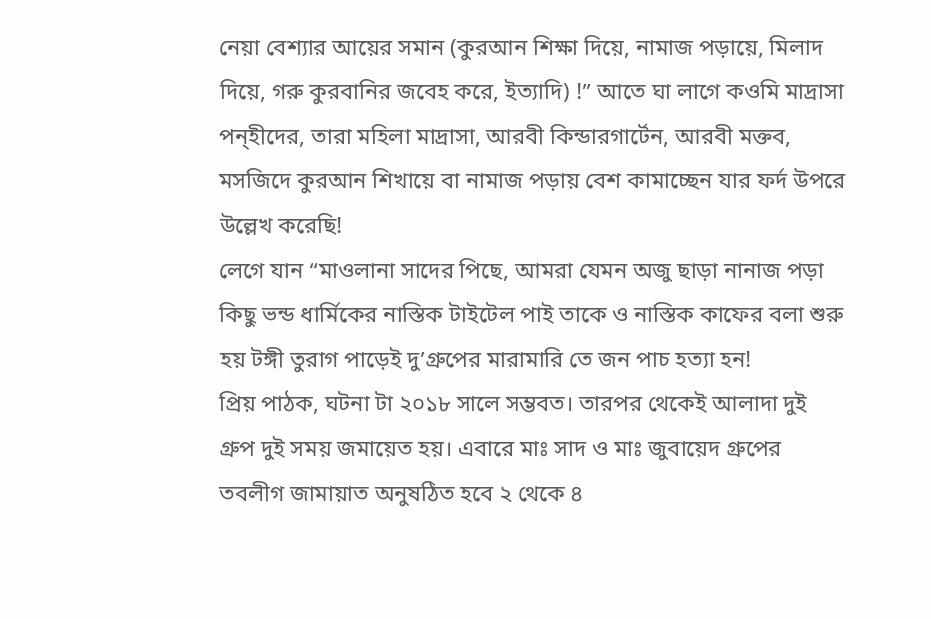নেয়া বেশ্যার আয়ের সমান (কুরআন শিক্ষা দিয়ে, নামাজ পড়ায়ে, মিলাদ দিয়ে, গরু কুরবানির জবেহ করে, ইত্যাদি) !” আতে ঘা লাগে কওমি মাদ্রাসা পন্হীদের, তারা মহিলা মাদ্রাসা, আরবী কিন্ডারগার্টেন, আরবী মক্তব, মসজিদে কুরআন শিখায়ে বা নামাজ পড়ায় বেশ কামাচ্ছেন যার ফর্দ উপরে উল্লেখ করেছি!
লেগে যান “মাওলানা সাদের পিছে, আমরা যেমন অজু ছাড়া নানাজ পড়া কিছু ভন্ড ধার্মিকের নাস্তিক টাইটেল পাই তাকে ও নাস্তিক কাফের বলা শুরু হয় টঙ্গী তুরাগ পাড়েই দু’গ্রুপের মারামারি তে জন পাচ হত্যা হন!
প্রিয় পাঠক, ঘটনা টা ২০১৮ সালে সম্ভবত। তারপর থেকেই আলাদা দুই গ্রুপ দুই সময় জমায়েত হয়। এবারে মাঃ সাদ ও মাঃ জুবায়েদ গ্রুপের তবলীগ জামায়াত অনুষঠিত হবে ২ থেকে ৪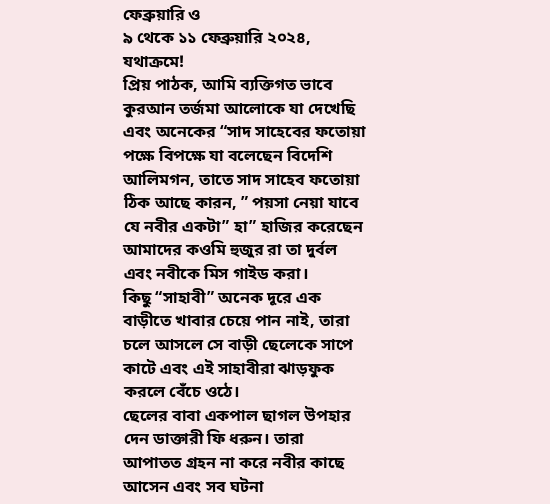ফেব্রুয়ারি ও
৯ থেকে ১১ ফেব্রুয়ারি ২০২৪, যথাক্রমে!
প্রিয় পাঠক, আমি ব্যক্তিগত ভাবে কুরআন তর্জমা আলোকে যা দেখেছি এবং অনেকের “সাদ সাহেবের ফতোয়া পক্ষে বিপক্ষে যা বলেছেন বিদেশি আলিমগন, তাতে সাদ সাহেব ফতোয়া ঠিক আছে কারন, ” পয়সা নেয়া যাবে যে নবীর একটা” হা” হাজির করেছেন আমাদের কওমি হুজুর রা তা দুর্বল এবং নবীকে মিস গাইড করা।
কিছু “সাহাবী” অনেক দূরে এক বাড়ীতে খাবার চেয়ে পান নাই, তারা চলে আসলে সে বাড়ী ছেলেকে সাপে কাটে এবং এই সাহাবীরা ঝাড়ফুক করলে বেঁচে ওঠে।
ছেলের বাবা একপাল ছাগল উপহার দেন ডাক্তারী ফি ধরুন। তারা আপাতত গ্রহন না করে নবীর কাছে আসেন এবং সব ঘটনা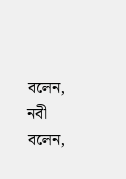বলেন, নবী বলেন,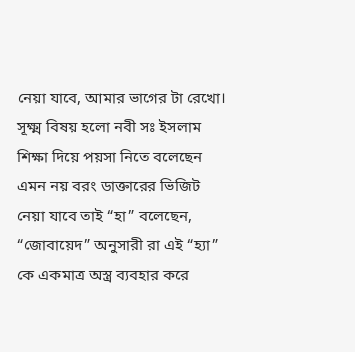নেয়া যাবে, আমার ভাগের টা রেখো।
সূক্ষ্ম বিষয় হলো নবী সঃ ইসলাম শিক্ষা দিয়ে পয়সা নিতে বলেছেন এমন নয় বরং ডাক্তারের ভিজিট নেয়া যাবে তাই “হা” বলেছেন, “জোবায়েদ” অনুসারী রা এই “হ্যা” কে একমাত্র অস্ত্র ব্যবহার করে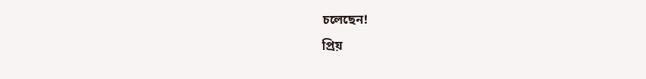চলেছেন!
প্রিয়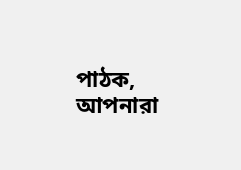পাঠক, আপনারা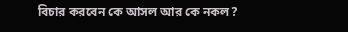বিচার করবেন কে আসল আর কে নকল?